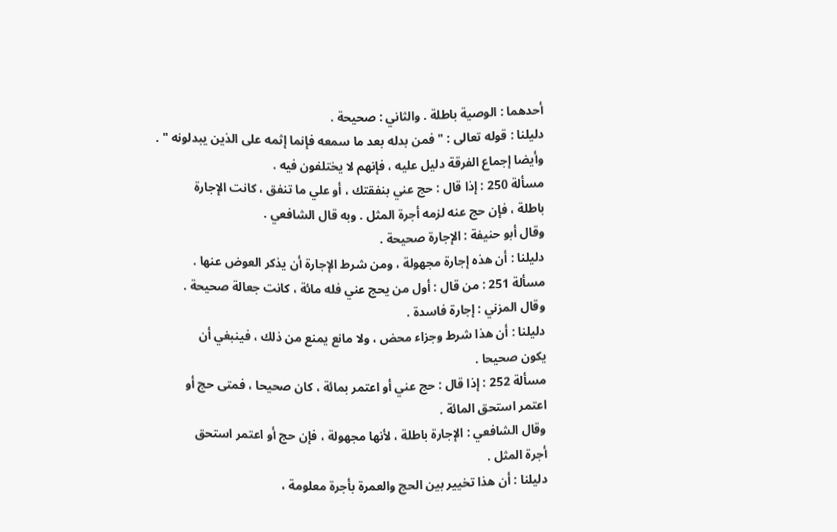أحدهما : الوصية باطلة . والثاني : صحيحة .
دليلنا : قوله تعالى : " فمن بدله بعد ما سمعه فإنما إثمه على الذين يبدلونه " .
وأيضا إجماع الفرقة دليل عليه ، فإنهم لا يختلفون فيه .
مسألة 250 : إذا قال : حج عني بنفقتك ، أو علي ما تنفق ، كانت الإجارة
باطلة ، فإن حج عنه لزمه أجرة المثل . وبه قال الشافعي .
وقال أبو حنيفة : الإجارة صحيحة .
دليلنا : أن هذه إجارة مجهولة ، ومن شرط الإجارة أن يذكر العوض عنها .
مسألة 251 : من قال : أول من يحج عني فله مائة ، كانت جعالة صحيحة .
وقال المزني : إجارة فاسدة .
دليلنا : أن هذا شرط وجزاء محض ، ولا مانع يمنع من ذلك ، فينبغي أن
يكون صحيحا .
مسألة 252 : إذا قال : حج عني أو اعتمر بمائة ، كان صحيحا ، فمتى حج أو
اعتمر استحق المائة .
وقال الشافعي : الإجارة باطلة ، لأنها مجهولة ، فإن حج أو اعتمر استحق
أجرة المثل .
دليلنا : أن هذا تخيير بين الحج والعمرة بأجرة معلومة ،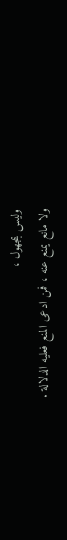وليس بمجهول ،
ولا مانع يمنع عنه ، فمن ادعى المنع فعليه الدلالة .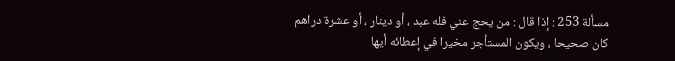مسألة 253 : إذا قال : من يحج عني فله عبد ، أو دينار ، أو عشرة دراهم
كان صحيحا ، ويكون المستأجر مخيرا في إعطائه أيها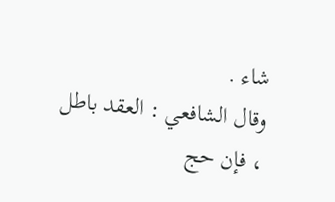شاء .
وقال الشافعي : العقد باطل ، فإن حج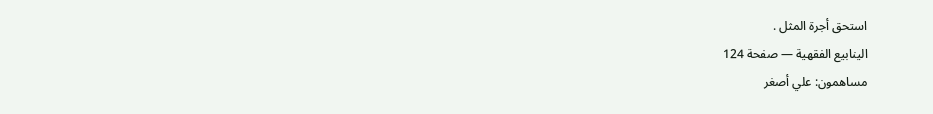استحق أجرة المثل .
الينابيع الفقهية — صفحة 124
مساهمون: علي أصغر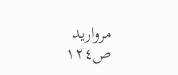مرواريد
ص١٢٤